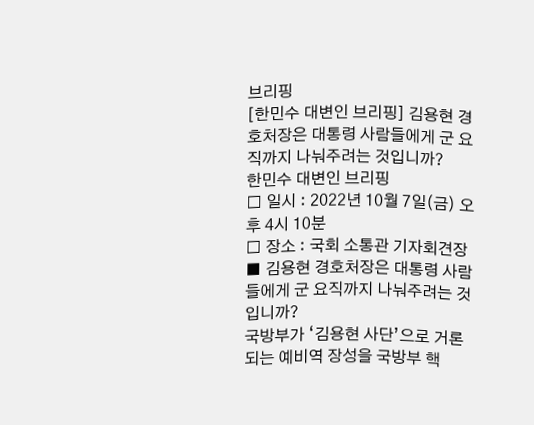브리핑
[한민수 대변인 브리핑] 김용현 경호처장은 대통령 사람들에게 군 요직까지 나눠주려는 것입니까?
한민수 대변인 브리핑
□ 일시 : 2022년 10월 7일(금) 오후 4시 10분
□ 장소 : 국회 소통관 기자회견장
■ 김용현 경호처장은 대통령 사람들에게 군 요직까지 나눠주려는 것입니까?
국방부가 ‘김용현 사단’으로 거론되는 예비역 장성을 국방부 핵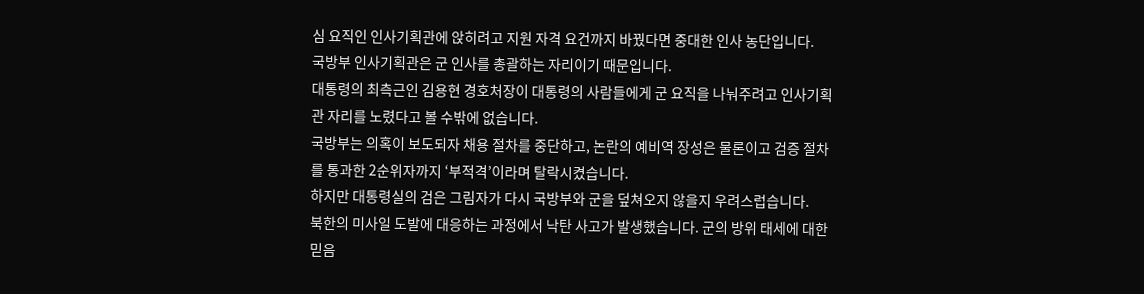심 요직인 인사기획관에 앉히려고 지원 자격 요건까지 바꿨다면 중대한 인사 농단입니다.
국방부 인사기획관은 군 인사를 총괄하는 자리이기 때문입니다.
대통령의 최측근인 김용현 경호처장이 대통령의 사람들에게 군 요직을 나눠주려고 인사기획관 자리를 노렸다고 볼 수밖에 없습니다.
국방부는 의혹이 보도되자 채용 절차를 중단하고, 논란의 예비역 장성은 물론이고 검증 절차를 통과한 2순위자까지 ‘부적격’이라며 탈락시켰습니다.
하지만 대통령실의 검은 그림자가 다시 국방부와 군을 덮쳐오지 않을지 우려스럽습니다.
북한의 미사일 도발에 대응하는 과정에서 낙탄 사고가 발생했습니다. 군의 방위 태세에 대한 믿음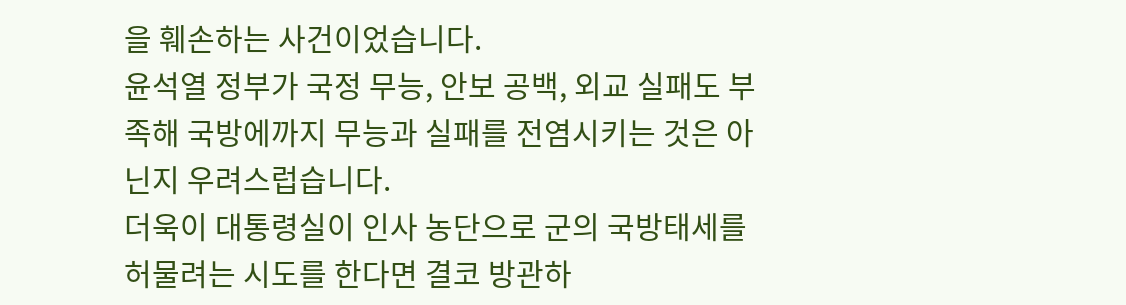을 훼손하는 사건이었습니다.
윤석열 정부가 국정 무능, 안보 공백, 외교 실패도 부족해 국방에까지 무능과 실패를 전염시키는 것은 아닌지 우려스럽습니다.
더욱이 대통령실이 인사 농단으로 군의 국방태세를 허물려는 시도를 한다면 결코 방관하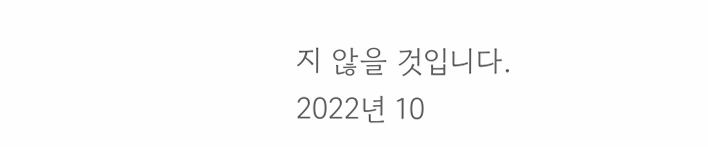지 않을 것입니다.
2022년 10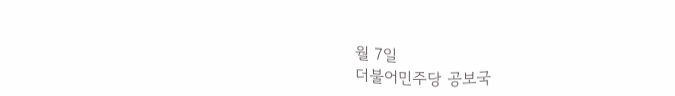월 7일
더불어민주당 공보국